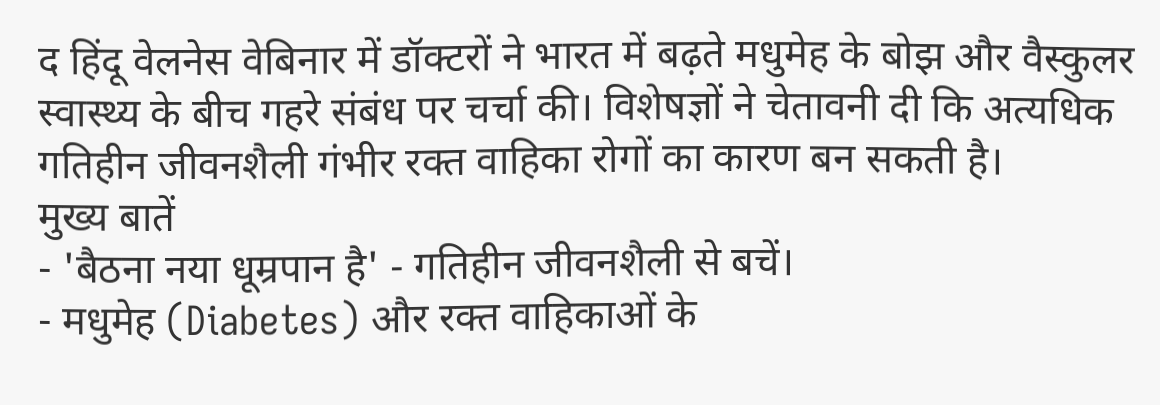द हिंदू वेलनेस वेबिनार में डॉक्टरों ने भारत में बढ़ते मधुमेह के बोझ और वैस्कुलर स्वास्थ्य के बीच गहरे संबंध पर चर्चा की। विशेषज्ञों ने चेतावनी दी कि अत्यधिक गतिहीन जीवनशैली गंभीर रक्त वाहिका रोगों का कारण बन सकती है।
मुख्य बातें
- 'बैठना नया धूम्रपान है' - गतिहीन जीवनशैली से बचें।
- मधुमेह (Diabetes) और रक्त वाहिकाओं के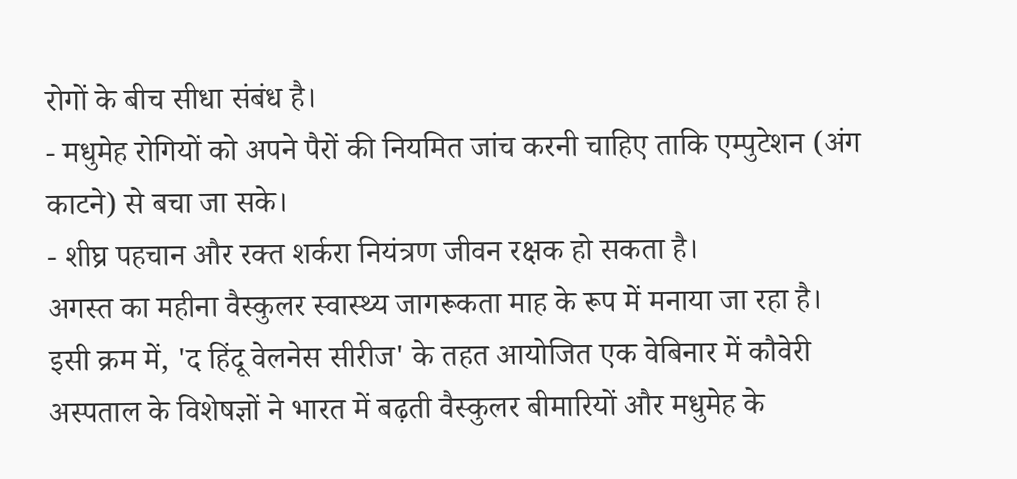रोगों के बीच सीधा संबंध है।
- मधुमेह रोगियों को अपने पैरों की नियमित जांच करनी चाहिए ताकि एम्पुटेशन (अंग काटने) से बचा जा सके।
- शीघ्र पहचान और रक्त शर्करा नियंत्रण जीवन रक्षक हो सकता है।
अगस्त का महीना वैस्कुलर स्वास्थ्य जागरूकता माह के रूप में मनाया जा रहा है। इसी क्रम में, 'द हिंदू वेलनेस सीरीज' के तहत आयोजित एक वेबिनार में कौवेरी अस्पताल के विशेषज्ञों ने भारत में बढ़ती वैस्कुलर बीमारियों और मधुमेह के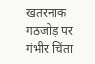खतरनाक गठजोड़ पर गंभीर चिंता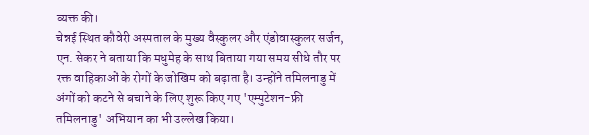व्यक्त की।
चेन्नई स्थित कौवेरी अस्पताल के मुख्य वैस्कुलर और एंडोवास्कुलर सर्जन, एन. सेकर ने बताया कि मधुमेह के साथ बिताया गया समय सीधे तौर पर रक्त वाहिकाओं के रोगों के जोखिम को बढ़ाता है। उन्होंने तमिलनाडु में अंगों को कटने से बचाने के लिए शुरू किए गए 'एम्पुटेशन-फ्री तमिलनाडु' अभियान का भी उल्लेख किया।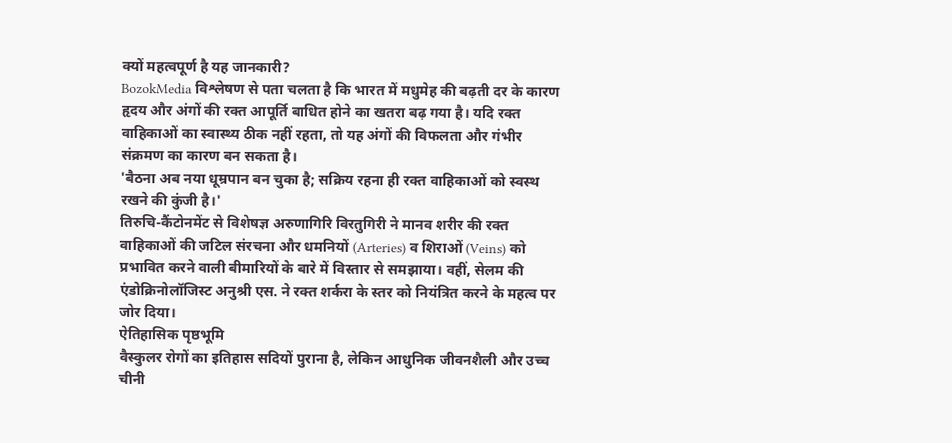क्यों महत्वपूर्ण है यह जानकारी?
BozokMedia विश्लेषण से पता चलता है कि भारत में मधुमेह की बढ़ती दर के कारण हृदय और अंगों की रक्त आपूर्ति बाधित होने का खतरा बढ़ गया है। यदि रक्त वाहिकाओं का स्वास्थ्य ठीक नहीं रहता, तो यह अंगों की विफलता और गंभीर संक्रमण का कारण बन सकता है।
'बैठना अब नया धूम्रपान बन चुका है; सक्रिय रहना ही रक्त वाहिकाओं को स्वस्थ रखने की कुंजी है।'
तिरुचि-कैंटोनमेंट से विशेषज्ञ अरुणागिरि विरतुगिरी ने मानव शरीर की रक्त वाहिकाओं की जटिल संरचना और धमनियों (Arteries) व शिराओं (Veins) को प्रभावित करने वाली बीमारियों के बारे में विस्तार से समझाया। वहीं, सेलम की एंडोक्रिनोलॉजिस्ट अनुश्री एस. ने रक्त शर्करा के स्तर को नियंत्रित करने के महत्व पर जोर दिया।
ऐतिहासिक पृष्ठभूमि
वैस्कुलर रोगों का इतिहास सदियों पुराना है, लेकिन आधुनिक जीवनशैली और उच्च चीनी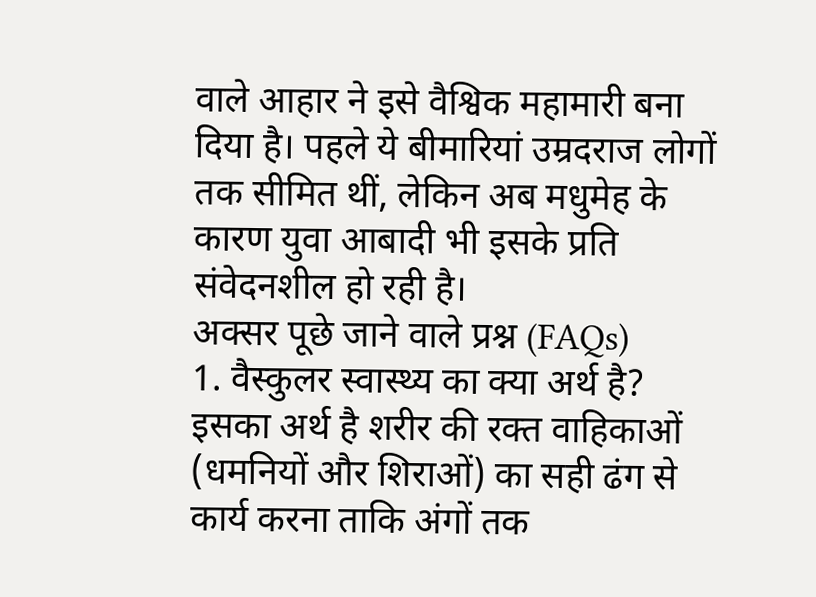वाले आहार ने इसे वैश्विक महामारी बना दिया है। पहले ये बीमारियां उम्रदराज लोगों तक सीमित थीं, लेकिन अब मधुमेह के कारण युवा आबादी भी इसके प्रति संवेदनशील हो रही है।
अक्सर पूछे जाने वाले प्रश्न (FAQs)
1. वैस्कुलर स्वास्थ्य का क्या अर्थ है?
इसका अर्थ है शरीर की रक्त वाहिकाओं (धमनियों और शिराओं) का सही ढंग से कार्य करना ताकि अंगों तक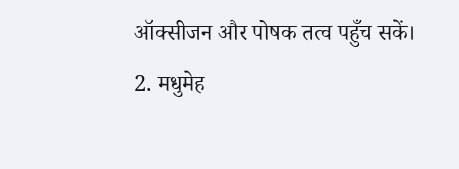ऑक्सीजन और पोषक तत्व पहुँच सकें।
2. मधुमेह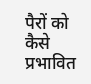पैरों को कैसे प्रभावित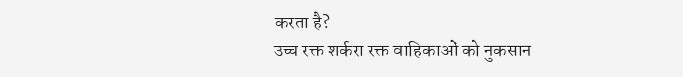करता है?
उच्च रक्त शर्करा रक्त वाहिकाओं को नुकसान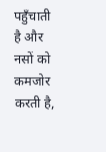पहुँचाती है और नसों को कमजोर करती है,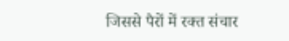जिससे पैरों में रक्त संचार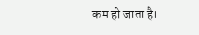कम हो जाता है।